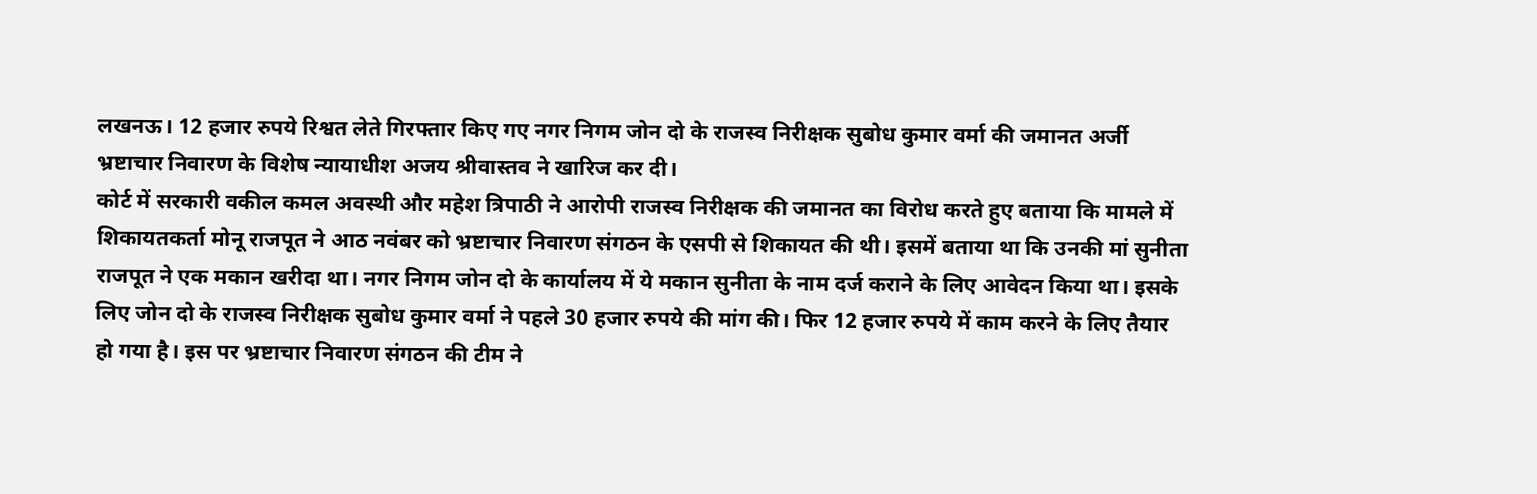लखनऊ। 12 हजार रुपये रिश्वत लेते गिरफ्तार किए गए नगर निगम जोन दो के राजस्व निरीक्षक सुबोध कुमार वर्मा की जमानत अर्जी भ्रष्टाचार निवारण के विशेष न्यायाधीश अजय श्रीवास्तव ने खारिज कर दी।
कोर्ट में सरकारी वकील कमल अवस्थी और महेश त्रिपाठी ने आरोपी राजस्व निरीक्षक की जमानत का विरोध करते हुए बताया कि मामले में शिकायतकर्ता मोनू राजपूत ने आठ नवंबर को भ्रष्टाचार निवारण संगठन के एसपी से शिकायत की थी। इसमें बताया था कि उनकी मां सुनीता राजपूत ने एक मकान खरीदा था। नगर निगम जोन दो के कार्यालय में ये मकान सुनीता के नाम दर्ज कराने के लिए आवेदन किया था। इसके लिए जोन दो के राजस्व निरीक्षक सुबोध कुमार वर्मा ने पहले 30 हजार रुपये की मांग की। फिर 12 हजार रुपये में काम करने के लिए तैयार हो गया है। इस पर भ्रष्टाचार निवारण संगठन की टीम ने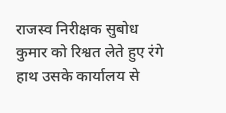राजस्व निरीक्षक सुबोध कुमार को रिश्वत लेते हुए रंगे हाथ उसके कार्यालय से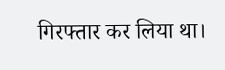गिरफ्तार कर लिया था।